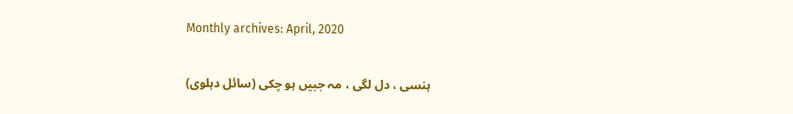Monthly archives: April, 2020

ہنسی ، دل لگی ، مہ جبیں ہو چکی (سائل دہلوی)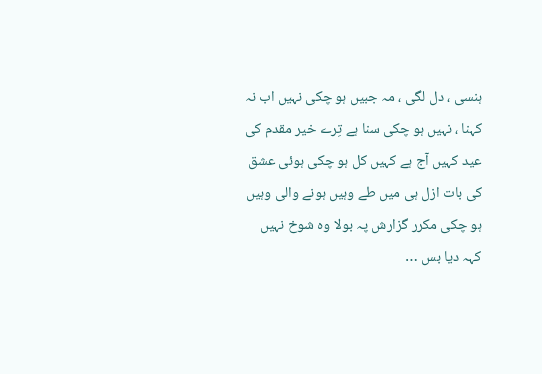ہنسی ، دل لگی ، مہ جبیں ہو چکی نہیں اب نہ کہنا ، نہیں ہو چکی سنا ہے تِرے خیر مقدم کی عید کہیں آج ہے کہیں کل ہو چکی ہوئی عشق کی بات ازل ہی میں طے وہیں ہونے والی وہیں ہو چکی مکرر گزارش پہ بولا وہ شوخ نہیں کہہ دیا بس …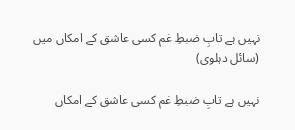نہیں ہے تابِ ضبطِ غم کسی عاشق کے امکاں میں (سائل دہلوی)

نہیں ہے تابِ ضبطِ غم کسی عاشق کے امکاں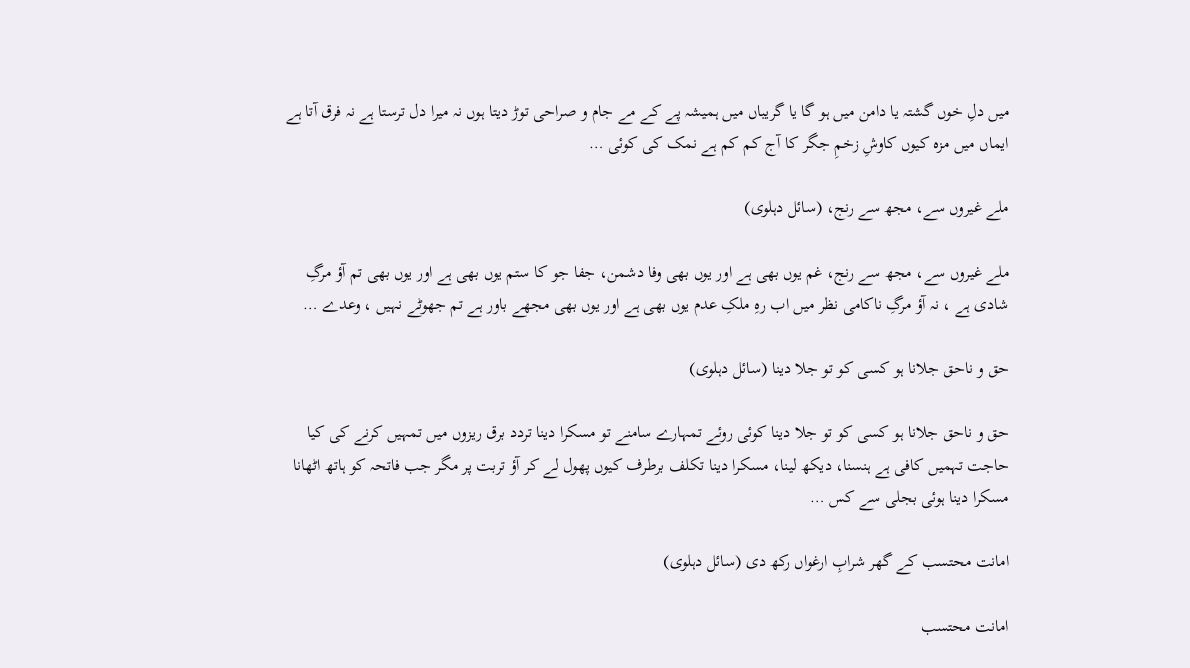میں دلِ خوں گشتہ یا دامن میں ہو گا یا گریباں میں ہمیشہ پے کے مے جام و صراحی توڑ دیتا ہوں نہ میرا دل ترستا ہے نہ فرق آتا ہے ایماں میں مزہ کیوں کاوشِ زخمِ جگر کا آج کم کم ہے نمک کی کوئی …

ملے غیروں سے، مجھ سے رنج، (سائل دہلوی)

ملے غیروں سے، مجھ سے رنج، غم یوں بھی ہے اور یوں بھی وفا دشمن، جفا جو کا ستم یوں بھی ہے اور یوں بھی تم آؤ مرگِ شادی ہے ، نہ آؤ مرگِ ناکامی نظر میں اب رہِ ملکِ عدم یوں بھی ہے اور یوں بھی مجھے باور ہے تم جھوٹے نہیں ، وعدے …

حق و ناحق جلانا ہو کسی کو تو جلا دینا (سائل دہلوی)

حق و ناحق جلانا ہو کسی کو تو جلا دینا کوئی روئے تمہارے سامنے تو مسکرا دینا تردد برق ریزوں میں تمہیں کرنے کی کیا حاجت تہمیں کافی ہے ہنسنا، دیکھ لینا، مسکرا دینا تکلف برطرف کیوں پھول لے کر آؤ تربت پر مگر جب فاتحہ کو ہاتھ اٹھانا مسکرا دینا ہوئی بجلی سے کس …

امانت محتسب کے گھر شرابِ ارغواں رکھ دی (سائل دہلوی)

امانت محتسب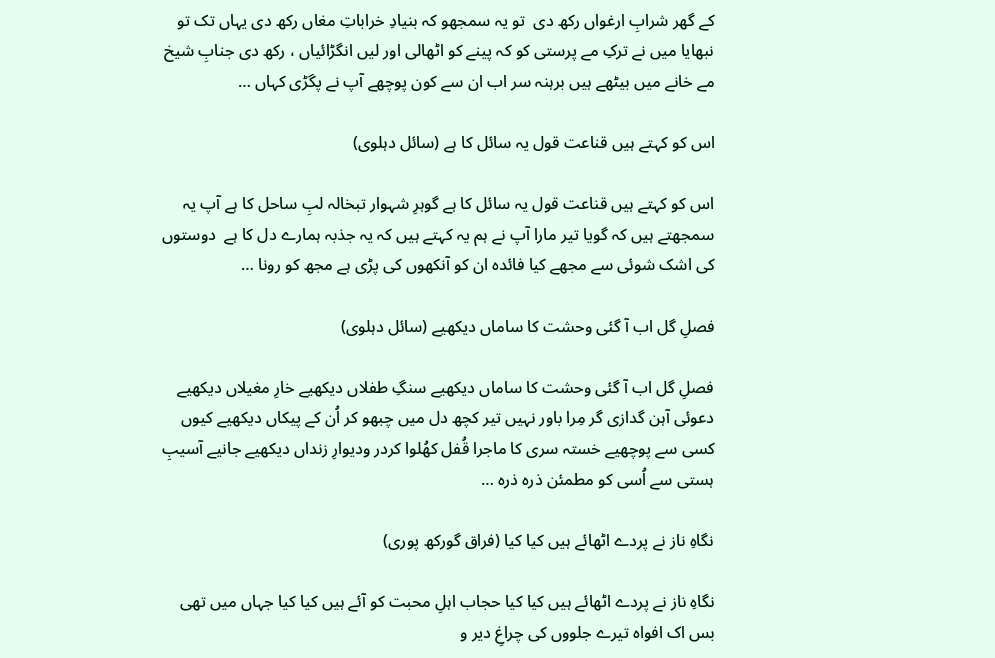کے گھر شرابِ ارغواں رکھ دی  تو یہ سمجھو کہ بنیادِ خراباتِ مغاں رکھ دی یہاں تک تو نبھایا میں نے ترکِ مے پرستی کو کہ پینے کو اٹھالی اور لیں انگڑائیاں ، رکھ دی جنابِ شیخ مے خانے میں بیٹھے ہیں برہنہ سر اب ان سے کون پوچھے آپ نے پگڑی کہاں …

اس کو کہتے ہیں قناعت قول یہ سائل کا ہے (سائل دہلوی)

اس کو کہتے ہیں قناعت قول یہ سائل کا ہے گوہرِ شہوار تبخالہ لبِ ساحل کا ہے آپ یہ سمجھتے ہیں کہ گویا تیر مارا آپ نے ہم یہ کہتے ہیں کہ یہ جذبہ ہمارے دل کا ہے  دوستوں کی اشک شوئی سے مجھے کیا فائدہ ان کو آنکھوں کی پڑی ہے مجھ کو رونا …

فصلِ گل اب آ گئی وحشت کا ساماں دیکھیے (سائل دہلوی)

فصلِ گل اب آ گئی وحشت کا ساماں دیکھیے سنگِ طفلاں دیکھیے خارِ مغیلاں دیکھیے  دعوئی آہن گدازی گر مِرا باور نہیں تیر کچھ دل میں چبھو کر اُن کے پیکاں دیکھیے کیوں کسی سے پوچھیے خستہ سری کا ماجرا قُفل کھُلوا کردر ودیوارِ زنداں دیکھیے جانیے آسیبِ ہستی سے اُسی کو مطمئن ذرہ ذرہ …

نگاہِ ناز نے پردے اٹھائے ہیں کیا کیا (فراق گورکھ پوری)

نگاہِ ناز نے پردے اٹھائے ہیں کیا کیا حجاب اہلِ محبت کو آئے ہیں کیا کیا جہاں میں تھی بس اک افواہ تیرے جلووں کی چراغِ دیر و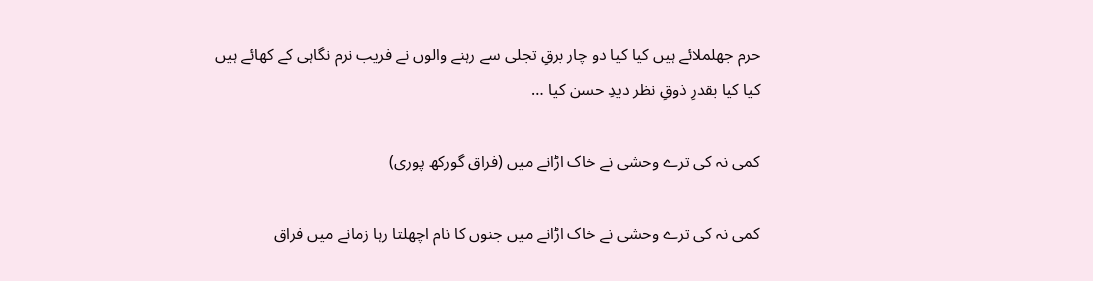حرم جھلملائے ہیں کیا کیا دو چار برقِ تجلی سے رہنے والوں نے فریب نرم نگاہی کے کھائے ہیں کیا کیا بقدرِ ذوقِ نظر دیدِ حسن کیا …

کمی نہ کی ترے وحشی نے خاک اڑانے میں (فراق گورکھ پوری)

کمی نہ کی ترے وحشی نے خاک اڑانے میں جنوں کا نام اچھلتا رہا زمانے میں فراق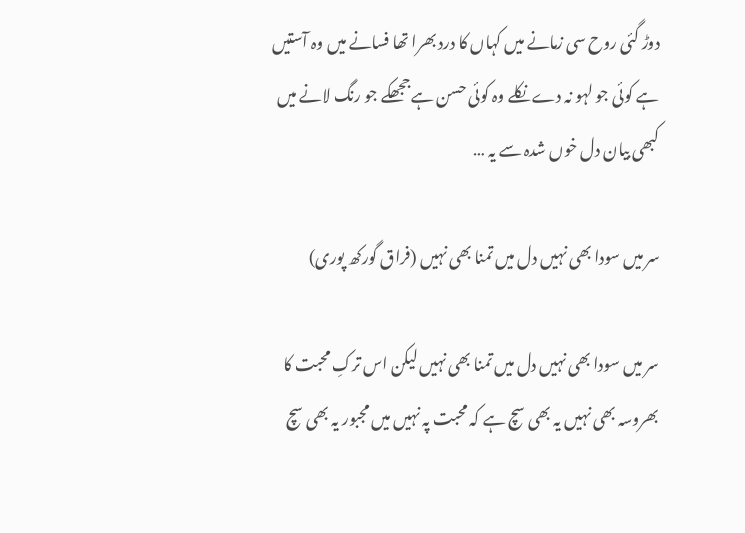دوڑ گئی روح سی زمانے میں کہاں کا درد بھرا تھا فسانے میں وہ آستیں ہے کوئی جو لہو نہ دے نکلے وہ کوئی حسن ہے ججھکے جو رنگ لانے میں کبھی بیان دل خوں شدہ سے یہ …

سر میں سودا بھی نہیں دل میں تمنا بھی نہیں (فراق گورکھ پوری)

سر میں سودا بھی نہیں دل میں تمنا بھی نہیں لیکن اس ترکِ محبت کا بھروسہ بھی نہیں یہ بھی سچ ہے کہ محبت پہ نہیں میں مجبور یہ بھی سچ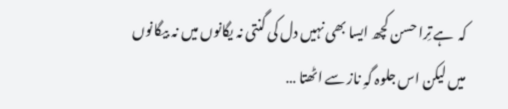کہ  ہے تِرا حسن کچھ ایسا بھی نہیں دل کی گنتی نہ یگانوں میں نہ بیگانوں میں لیکن اس جلوہ گہِ ناز سے اٹھتا …